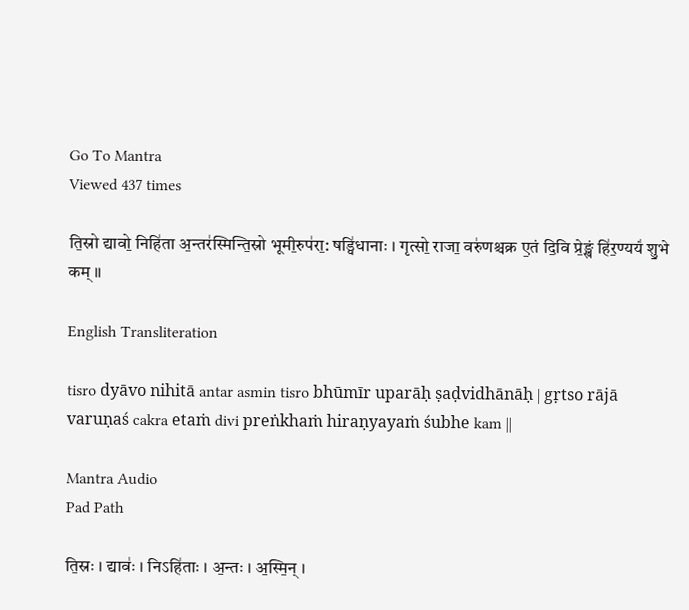Go To Mantra
Viewed 437 times

ति॒स्रो द्यावो॒ निहि॑ता अ॒न्तर॑स्मिन्ति॒स्रो भूमी॒रुप॑रा॒: षड्वि॑धानाः । गृत्सो॒ राजा॒ वरु॑णश्चक्र ए॒तं दि॒वि प्रे॒ङ्खं हि॑र॒ण्ययं॑ शु॒भे कम् ॥

English Transliteration

tisro dyāvo nihitā antar asmin tisro bhūmīr uparāḥ ṣaḍvidhānāḥ | gṛtso rājā varuṇaś cakra etaṁ divi preṅkhaṁ hiraṇyayaṁ śubhe kam ||

Mantra Audio
Pad Path

ति॒स्रः । द्यावः॑ । निऽहि॑ताः । अ॒न्तः । अ॒स्मि॒न् ।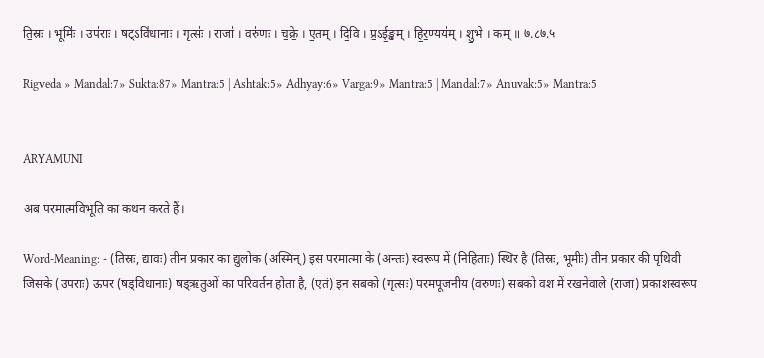ति॒स्रः । भूमिः॑ । उप॑राः । षट्ऽवि॑धानाः । गृत्सः॑ । राजा॑ । वरु॑णः । च॒क्रे॒ । ए॒तम् । दि॒वि । प्र॒ऽई॒ङ्खम् । हि॒र॒ण्यय॑म् । शु॒भे । कम् ॥ ७.८७.५

Rigveda » Mandal:7» Sukta:87» Mantra:5 | Ashtak:5» Adhyay:6» Varga:9» Mantra:5 | Mandal:7» Anuvak:5» Mantra:5


ARYAMUNI

अब परमात्मविभूति का कथन करते हैं।

Word-Meaning: - (तिस्रः, द्यावः) तीन प्रकार का द्युलोक (अस्मिन्) इस परमात्मा के (अन्तः) स्वरूप में (निहिताः) स्थिर है (तिस्रः, भूमीः) तीन प्रकार की पृथिवी जिसके (उपराः) ऊपर (षड्विधानाः) षड्ऋतुओं का परिवर्तन होता है, (एतं) इन सबको (गृत्सः) परमपूजनीय (वरुणः) सबको वश में रखनेवाले (राजा) प्रकाशस्वरूप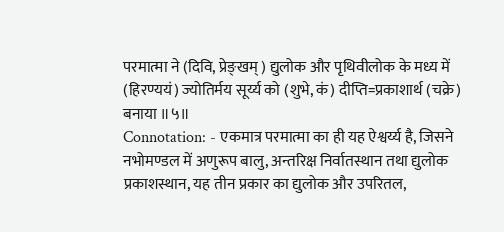परमात्मा ने (दिवि, प्रेङ्खम् ) द्युलोक और पृथिवीलोक के मध्य में (हिरण्ययं) ज्योतिर्मय सूर्य्य को (शुभे, कं) दीप्ति=प्रकाशार्थ (चक्रे) बनाया ॥५॥
Connotation: - एकमात्र परमात्मा का ही यह ऐश्वर्य्य है, जिसने नभोमण्डल में अणुरूप बालु, अन्तरिक्ष निर्वातस्थान तथा द्युलोक प्रकाशस्थान, यह तीन प्रकार का द्युलोक और उपरितल,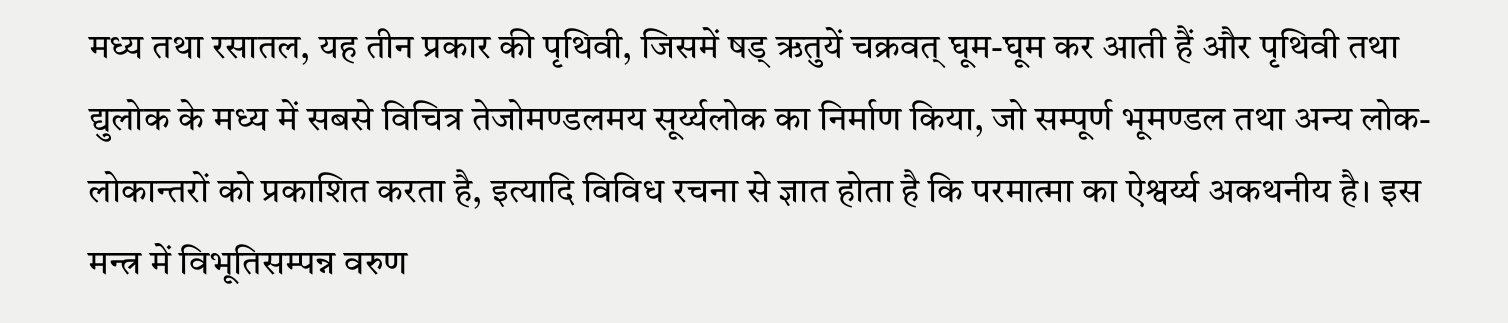मध्य तथा रसातल, यह तीन प्रकार की पृथिवी, जिसमें षड् ऋतुयें चक्रवत् घूम-घूम कर आती हैं और पृथिवी तथा द्युलोक के मध्य में सबसे विचित्र तेजोमण्डलमय सूर्य्यलोक का निर्माण किया, जो सम्पूर्ण भूमण्डल तथा अन्य लोक-लोकान्तरों को प्रकाशित करता है, इत्यादि विविध रचना से ज्ञात होता है कि परमात्मा का ऐश्वर्य्य अकथनीय है। इस मन्त्र में विभूतिसम्पन्न वरुण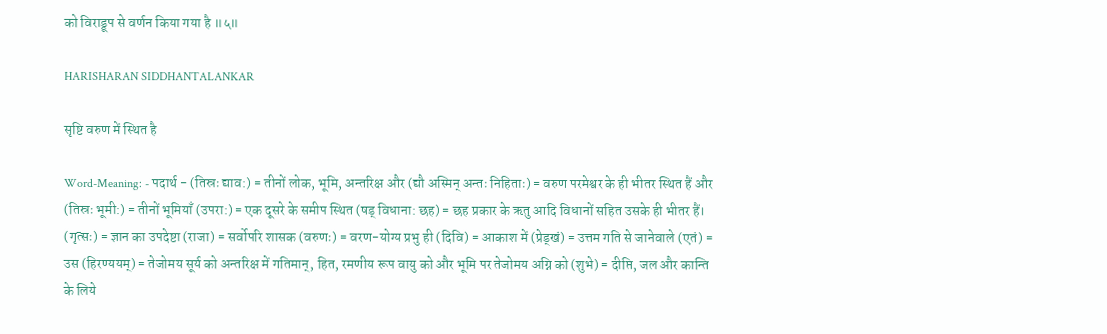को विराड्रूप से वर्णन किया गया है ॥५॥

HARISHARAN SIDDHANTALANKAR

सृष्टि वरुण में स्थित है

Word-Meaning: - पदार्थ - (तिस्रः द्याव:) = तीनों लोक, भूमि, अन्तरिक्ष और (द्यौ अस्मिन् अन्तः निहिताः) = वरुण परमेश्वर के ही भीतर स्थित हैं और (तिस्रः भूमी:) = तीनों भूमियाँ (उपरा:) = एक दूसरे के समीप स्थित (षड् विधाना: छह) = छह प्रकार के ऋतु आदि विधानों सहित उसके ही भीतर हैं। (गृत्सः) = ज्ञान का उपदेष्टा (राजा) = सर्वोपरि शासक (वरुणः) = वरण-योग्य प्रभु ही (दिवि) = आकाश में (प्रेड्खं) = उत्तम गति से जानेवाले (एतं) = उस (हिरण्ययम्) = तेजोमय सूर्य को अन्तरिक्ष में गतिमान्, हित, रमणीय रूप वायु को और भूमि पर तेजोमय अग्नि को (शुभे) = दीप्ति, जल और कान्ति के लिये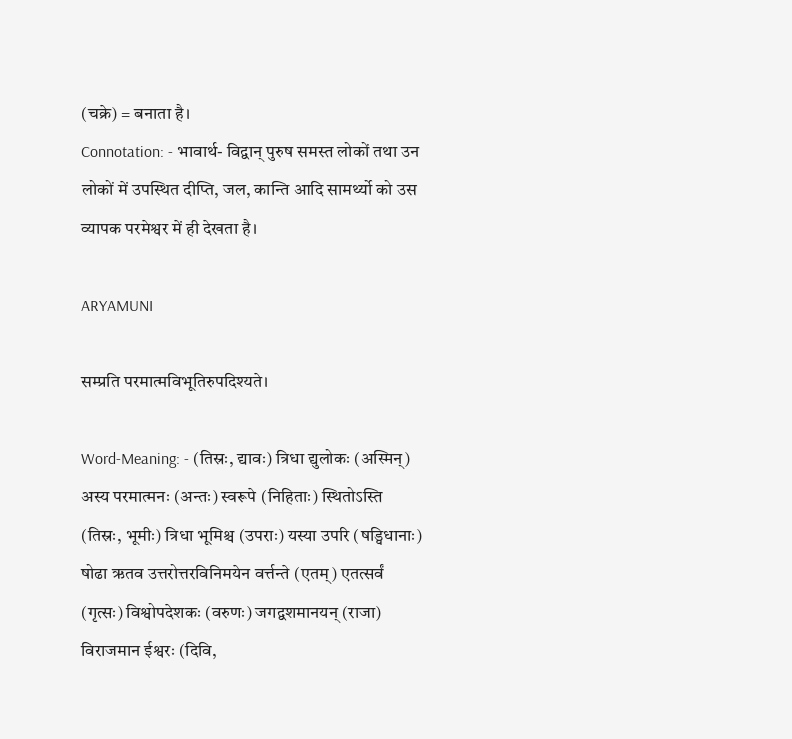(चक्रे) = बनाता है।
Connotation: - भावार्थ- विद्वान् पुरुष समस्त लोकों तथा उन लोकों में उपस्थित दीप्ति, जल, कान्ति आदि सामर्थ्यो को उस व्यापक परमेश्वर में ही देखता है।

ARYAMUNI

सम्प्रति परमात्मविभूतिरुपदिश्यते।

Word-Meaning: - (तिस्रः, द्यावः) त्रिधा द्युलोकः (अस्मिन्) अस्य परमात्मनः (अन्तः) स्वरूपे (निहिताः) स्थितोऽस्ति (तिस्रः, भूमीः) त्रिधा भूमिश्च (उपराः) यस्या उपरि (षड्विधानाः) षोढा ऋतव उत्तरोत्तरविनिमयेन वर्त्तन्ते (एतम्) एतत्सर्वं (गृत्सः) विश्वोपदेशकः (वरुणः) जगद्वशमानयन् (राजा) विराजमान ईश्वरः (दिवि,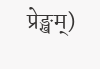प्रेङ्खम्)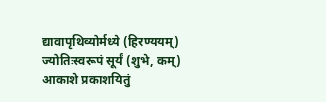द्यावापृथिव्योर्मध्ये (हिरण्ययम्) ज्योतिःस्वरूपं सूर्यं (शुभे, कम्) आकाशे प्रकाशयितुं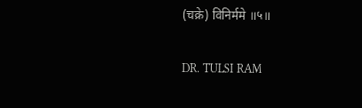(चक्रे) विनिर्ममे ॥५॥

DR. TULSI RAM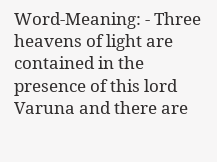Word-Meaning: - Three heavens of light are contained in the presence of this lord Varuna and there are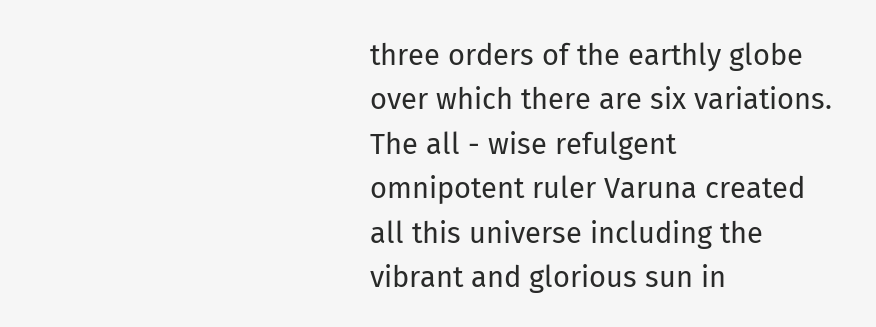three orders of the earthly globe over which there are six variations. The all - wise refulgent omnipotent ruler Varuna created all this universe including the vibrant and glorious sun in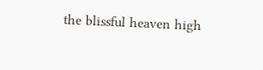the blissful heaven high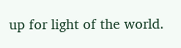up for light of the world.